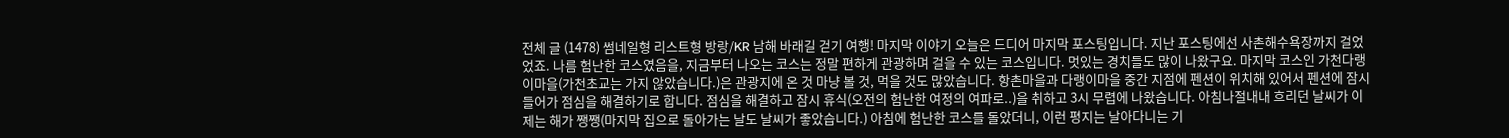전체 글 (1478) 썸네일형 리스트형 방랑/KR 남해 바래길 걷기 여행! 마지막 이야기 오늘은 드디어 마지막 포스팅입니다. 지난 포스팅에선 사촌해수욕장까지 걸었었죠. 나름 험난한 코스였음을, 지금부터 나오는 코스는 정말 편하게 관광하며 걸을 수 있는 코스입니다. 멋있는 경치들도 많이 나왔구요. 마지막 코스인 가천다랭이마을(가천초교는 가지 않았습니다.)은 관광지에 온 것 마냥 볼 것, 먹을 것도 많았습니다. 항촌마을과 다랭이마을 중간 지점에 펜션이 위치해 있어서 펜션에 잠시 들어가 점심을 해결하기로 합니다. 점심을 해결하고 잠시 휴식(오전의 험난한 여정의 여파로..)을 취하고 3시 무렵에 나왔습니다. 아침나절내내 흐리던 날씨가 이제는 해가 쨍쨍(마지막 집으로 돌아가는 날도 날씨가 좋았습니다.) 아침에 험난한 코스를 돌았더니, 이런 평지는 날아다니는 기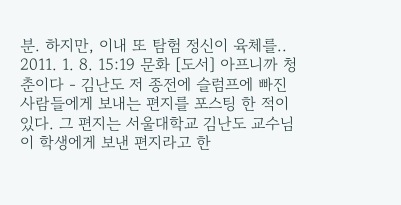분. 하지만, 이내 또 탐험 정신이 육체를.. 2011. 1. 8. 15:19 문화 [도서] 아프니까 청춘이다 - 김난도 저 종전에 슬럼프에 빠진 사람들에게 보내는 편지를 포스팅 한 적이 있다. 그 편지는 서울대학교 김난도 교수님이 학생에게 보낸 편지라고 한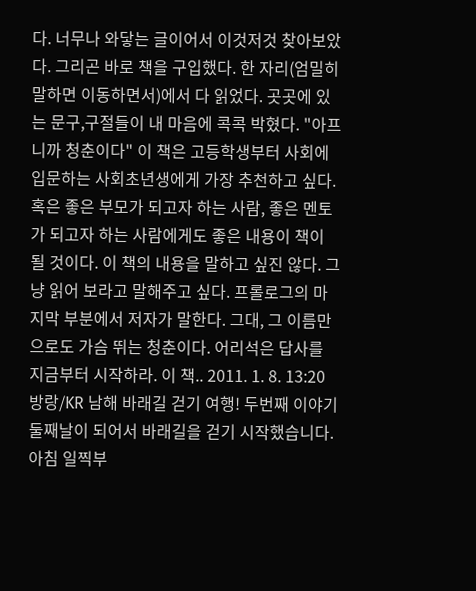다. 너무나 와닿는 글이어서 이것저것 찾아보았다. 그리곤 바로 책을 구입했다. 한 자리(엄밀히 말하면 이동하면서)에서 다 읽었다. 곳곳에 있는 문구,구절들이 내 마음에 콕콕 박혔다. "아프니까 청춘이다" 이 책은 고등학생부터 사회에 입문하는 사회초년생에게 가장 추천하고 싶다. 혹은 좋은 부모가 되고자 하는 사람, 좋은 멘토가 되고자 하는 사람에게도 좋은 내용이 책이 될 것이다. 이 책의 내용을 말하고 싶진 않다. 그냥 읽어 보라고 말해주고 싶다. 프롤로그의 마지막 부분에서 저자가 말한다. 그대, 그 이름만으로도 가슴 뛰는 청춘이다. 어리석은 답사를 지금부터 시작하라. 이 책.. 2011. 1. 8. 13:20 방랑/KR 남해 바래길 걷기 여행! 두번째 이야기 둘째날이 되어서 바래길을 걷기 시작했습니다. 아침 일찍부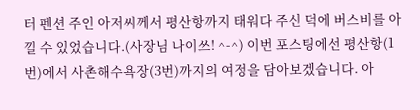터 펜션 주인 아저씨께서 평산항까지 태워다 주신 덕에 버스비를 아낄 수 있었습니다.(사장님 나이쓰! ^-^) 이번 포스팅에선 평산항(1번)에서 사촌해수욕장(3번)까지의 여정을 담아보겠습니다. 아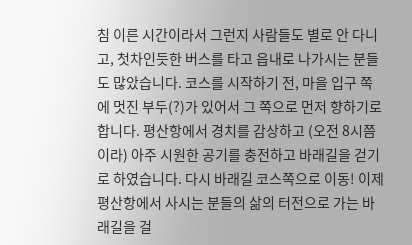침 이른 시간이라서 그런지 사람들도 별로 안 다니고, 첫차인듯한 버스를 타고 읍내로 나가시는 분들도 많았습니다. 코스를 시작하기 전, 마을 입구 쪽에 멋진 부두(?)가 있어서 그 쪽으로 먼저 향하기로 합니다. 평산항에서 경치를 감상하고 (오전 8시쯤이라) 아주 시원한 공기를 충전하고 바래길을 걷기로 하였습니다. 다시 바래길 코스쪽으로 이동! 이제 평산항에서 사시는 분들의 삶의 터전으로 가는 바래길을 걸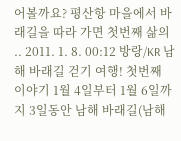어볼까요? 평산항 마을에서 바래길을 따라 가면 첫번째 삶의 .. 2011. 1. 8. 00:12 방랑/KR 남해 바래길 걷기 여행! 첫번째 이야기 1월 4일부터 1월 6일까지 3일동안 남해 바래길(남해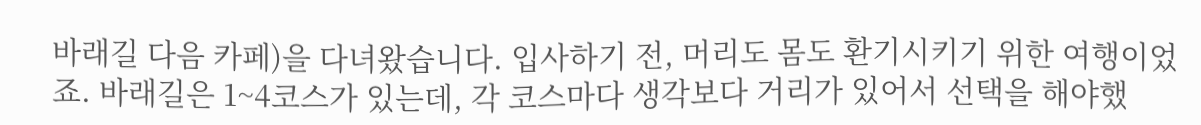바래길 다음 카페)을 다녀왔습니다. 입사하기 전, 머리도 몸도 환기시키기 위한 여행이었죠. 바래길은 1~4코스가 있는데, 각 코스마다 생각보다 거리가 있어서 선택을 해야했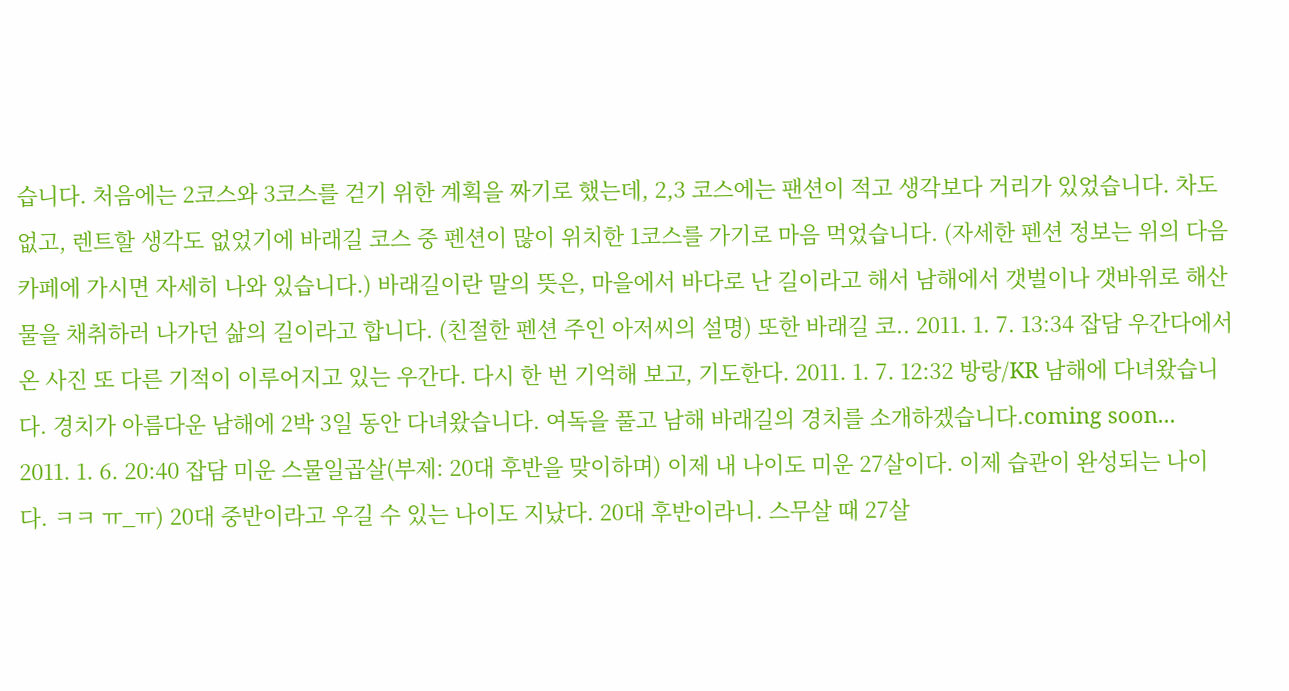습니다. 처음에는 2코스와 3코스를 걷기 위한 계획을 짜기로 했는데, 2,3 코스에는 팬션이 적고 생각보다 거리가 있었습니다. 차도 없고, 렌트할 생각도 없었기에 바래길 코스 중 펜션이 많이 위치한 1코스를 가기로 마음 먹었습니다. (자세한 펜션 정보는 위의 다음 카페에 가시면 자세히 나와 있습니다.) 바래길이란 말의 뜻은, 마을에서 바다로 난 길이라고 해서 남해에서 갯벌이나 갯바위로 해산물을 채취하러 나가던 삶의 길이라고 합니다. (친절한 펜션 주인 아저씨의 설명) 또한 바래길 코.. 2011. 1. 7. 13:34 잡담 우간다에서 온 사진 또 다른 기적이 이루어지고 있는 우간다. 다시 한 번 기억해 보고, 기도한다. 2011. 1. 7. 12:32 방랑/KR 남해에 다녀왔습니다. 경치가 아름다운 남해에 2박 3일 동안 다녀왔습니다. 여독을 풀고 남해 바래길의 경치를 소개하겠습니다.coming soon... 2011. 1. 6. 20:40 잡담 미운 스물일곱살(부제: 20대 후반을 맞이하며) 이제 내 나이도 미운 27살이다. 이제 습관이 완성되는 나이다. ㅋㅋ ㅠ_ㅠ) 20대 중반이라고 우길 수 있는 나이도 지났다. 20대 후반이라니. 스무살 때 27살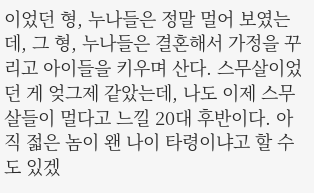이었던 형, 누나들은 정말 멀어 보였는데, 그 형, 누나들은 결혼해서 가정을 꾸리고 아이들을 키우며 산다. 스무살이었던 게 엊그제 같았는데, 나도 이제 스무살들이 멀다고 느낄 20대 후반이다. 아직 젋은 놈이 왠 나이 타령이냐고 할 수도 있겠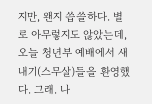지만, 왠지 씁쓸하다. 별로 아무렇지도 않았는데, 오늘 청년부 예배에서 새내기(스무살)들을 환영했다. 그래. 나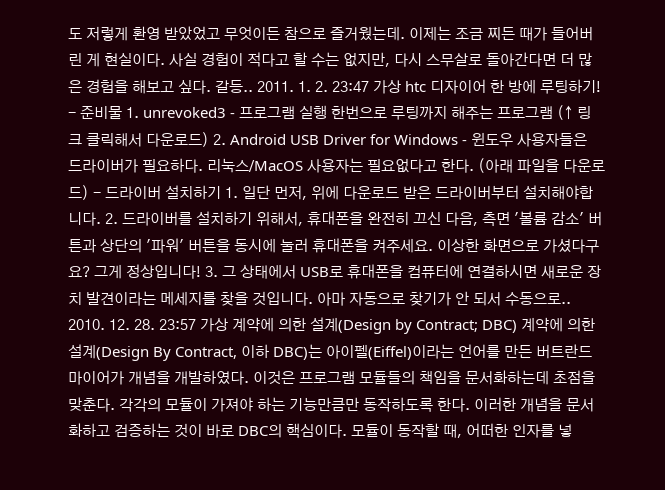도 저렇게 환영 받았었고 무엇이든 참으로 즐거웠는데. 이제는 조금 찌든 때가 들어버린 게 현실이다. 사실 경험이 적다고 할 수는 없지만, 다시 스무살로 돌아간다면 더 많은 경험을 해보고 싶다. 갈등.. 2011. 1. 2. 23:47 가상 htc 디자이어 한 방에 루팅하기! - 준비물 1. unrevoked3 - 프로그램 실행 한번으로 루팅까지 해주는 프로그램 (↑ 링크 클릭해서 다운로드) 2. Android USB Driver for Windows - 윈도우 사용자들은 드라이버가 필요하다. 리눅스/MacOS 사용자는 필요없다고 한다. (아래 파일을 다운로드) - 드라이버 설치하기 1. 일단 먼저, 위에 다운로드 받은 드라이버부터 설치해야합니다. 2. 드라이버를 설치하기 위해서, 휴대폰을 완전히 끄신 다음, 측면 '볼륨 감소' 버튼과 상단의 '파워' 버튼을 동시에 눌러 휴대폰을 켜주세요. 이상한 화면으로 가셨다구요? 그게 정상입니다! 3. 그 상태에서 USB로 휴대폰을 컴퓨터에 연결하시면 새로운 장치 발견이라는 메세지를 찾을 것입니다. 아마 자동으로 찾기가 안 되서 수동으로.. 2010. 12. 28. 23:57 가상 계약에 의한 설계(Design by Contract; DBC) 계약에 의한 설계(Design By Contract, 이하 DBC)는 아이펠(Eiffel)이라는 언어를 만든 버트란드 마이어가 개념을 개발하였다. 이것은 프로그램 모듈들의 책임을 문서화하는데 초점을 맞춘다. 각각의 모듈이 가져야 하는 기능만큼만 동작하도록 한다. 이러한 개념을 문서화하고 검증하는 것이 바로 DBC의 핵심이다. 모듈이 동작할 때, 어떠한 인자를 넣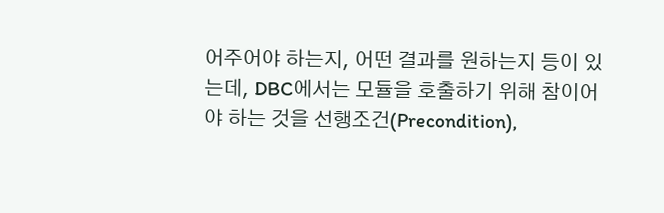어주어야 하는지, 어떤 결과를 원하는지 등이 있는데, DBC에서는 모듈을 호출하기 위해 참이어야 하는 것을 선행조건(Precondition),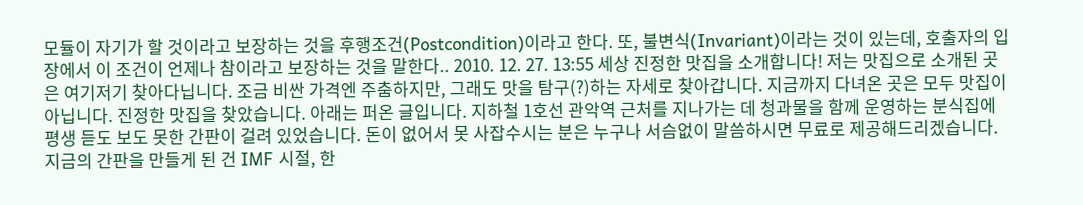모듈이 자기가 할 것이라고 보장하는 것을 후행조건(Postcondition)이라고 한다. 또, 불변식(Invariant)이라는 것이 있는데, 호출자의 입장에서 이 조건이 언제나 참이라고 보장하는 것을 말한다.. 2010. 12. 27. 13:55 세상 진정한 맛집을 소개합니다! 저는 맛집으로 소개된 곳은 여기저기 찾아다닙니다. 조금 비싼 가격엔 주춤하지만, 그래도 맛을 탐구(?)하는 자세로 찾아갑니다. 지금까지 다녀온 곳은 모두 맛집이 아닙니다. 진정한 맛집을 찾았습니다. 아래는 퍼온 글입니다. 지하철 1호선 관악역 근처를 지나가는 데 청과물을 함께 운영하는 분식집에 평생 듣도 보도 못한 간판이 걸려 있었습니다. 돈이 없어서 못 사잡수시는 분은 누구나 서슴없이 말씀하시면 무료로 제공해드리겠습니다. 지금의 간판을 만들게 된 건 IMF 시절, 한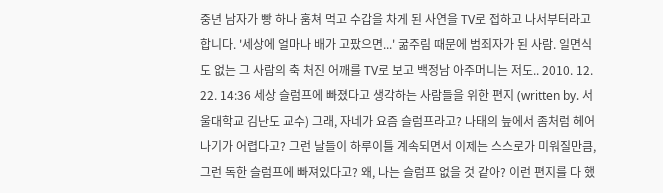중년 남자가 빵 하나 훔쳐 먹고 수갑을 차게 된 사연을 TV로 접하고 나서부터라고 합니다. '세상에 얼마나 배가 고팠으면...' 굶주림 때문에 범죄자가 된 사람. 일면식도 없는 그 사람의 축 처진 어깨를 TV로 보고 백정남 아주머니는 저도.. 2010. 12. 22. 14:36 세상 슬럼프에 빠졌다고 생각하는 사람들을 위한 편지 (written by. 서울대학교 김난도 교수) 그래, 자네가 요즘 슬럼프라고? 나태의 늪에서 좀처럼 헤어나기가 어렵다고? 그런 날들이 하루이틀 계속되면서 이제는 스스로가 미워질만큼, 그런 독한 슬럼프에 빠져있다고? 왜, 나는 슬럼프 없을 것 같아? 이런 편지를 다 했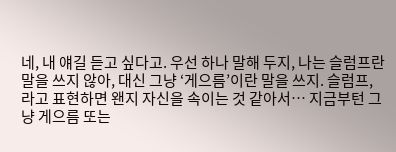네, 내 얘길 듣고 싶다고. 우선 하나 말해 두지, 나는 슬럼프란 말을 쓰지 않아, 대신 그냥 ‘게으름’이란 말을 쓰지. 슬럼프, 라고 표현하면 왠지 자신을 속이는 것 같아서… 지금부턴 그냥 게으름 또는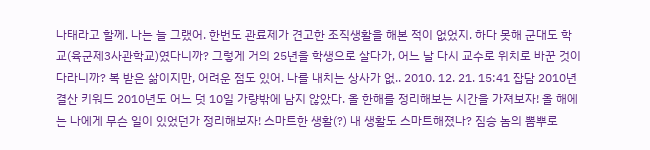나태라고 할께. 나는 늘 그랬어. 한번도 관료제가 견고한 조직생활을 해본 적이 없었지. 하다 못해 군대도 학교(육군제3사관학교)였다니까? 그렇게 거의 25년을 학생으로 살다가, 어느 날 다시 교수로 위치로 바꾼 것이 다라니까? 복 받은 삶이지만, 어려운 점도 있어. 나를 내치는 상사가 없.. 2010. 12. 21. 15:41 잡담 2010년 결산 키워드 2010년도 어느 덧 10일 가량밖에 남지 않았다. 올 한해를 정리해보는 시간을 가져보자! 올 해에는 나에게 무슨 일이 있었던가 정리해보자! 스마트한 생활(?) 내 생활도 스마트해졌나? 짐승 놈의 뽐뿌로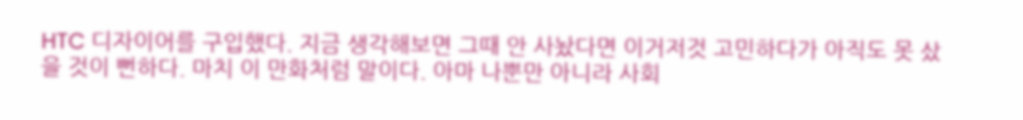HTC 디자이어를 구입했다. 지금 생각해보면 그때 안 사놨다면 이거저것 고민하다가 아직도 못 샀을 것이 뻔하다. 마치 이 만화처럼 말이다. 아마 나뿐만 아니라 사회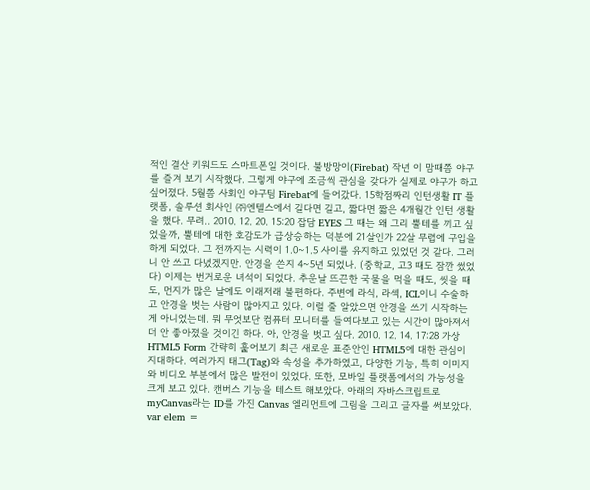적인 결산 키워드도 스마트폰일 것이다. 불방망이(Firebat) 작년 이 맘때쯤 야구를 즐겨 보기 시작했다. 그렇게 야구에 조금씩 관심을 갖다가 실제로 야구가 하고 싶어졌다. 5월쯤 사회인 야구팀 Firebat에 들어갔다. 15학점짜리 인턴생활 IT 플랫폼, 솔루션 회사인 ㈜엔텔스에서 길다면 길고, 짧다면 짧은 4개월간 인턴 생활을 했다. 무려.. 2010. 12. 20. 15:20 잡담 EYES 그 때는 왜 그리 뿔테를 끼고 싶었을까, 뿔테에 대한 호감도가 급상승하는 덕분에 21살인가 22살 무렵에 구입을 하게 되었다. 그 전까지는 시력이 1.0~1.5 사이를 유지하고 있었던 것 같다. 그러니 안 쓰고 다녔겠지만. 안경을 쓴지 4~5년 되었나. (중학교, 고3 때도 잠깐 썼었다) 이제는 번거로운 녀석이 되었다. 추운날 뜨끈한 국물을 먹을 때도, 씻을 때도, 먼지가 많은 날에도 이래저래 불편하다. 주변에 라식, 라섹, ICL이니 수술하고 안경을 벗는 사람이 많아지고 있다. 이럴 줄 알았으면 안경을 쓰기 시작하는게 아니었는데. 뭐 무엇보단 컴퓨터 모니터를 들여다보고 있는 시간이 많아져서 더 안 좋아졌을 것이긴 하다. 아, 안경을 벗고 싶다. 2010. 12. 14. 17:28 가상 HTML5 Form 간략히 훑어보기 최근 새로운 표준안인 HTML5에 대한 관심이 지대하다. 여러가지 태그(Tag)와 속성을 추가하였고, 다양한 기능, 특히 이미지와 비디오 부분에서 많은 발전이 있었다. 또한, 모바일 플랫폼에서의 가능성을 크게 보고 있다. 캔버스 기능을 테스트 해보았다. 아래의 자바스크립트로 myCanvas라는 ID를 가진 Canvas 엘리먼트에 그림을 그리고 글자를 써보았다. var elem =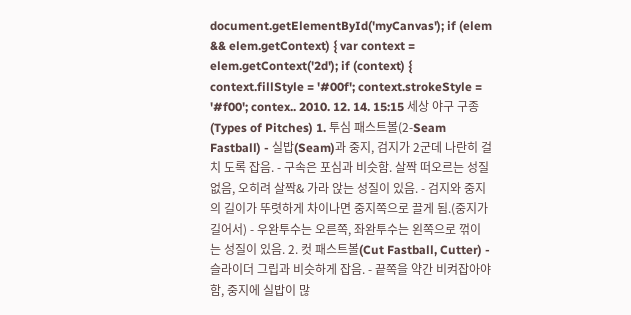document.getElementById('myCanvas'); if (elem && elem.getContext) { var context = elem.getContext('2d'); if (context) { context.fillStyle = '#00f'; context.strokeStyle = '#f00'; contex.. 2010. 12. 14. 15:15 세상 야구 구종(Types of Pitches) 1. 투심 패스트볼(2-Seam Fastball) - 실밥(Seam)과 중지, 검지가 2군데 나란히 걸치 도록 잡음. - 구속은 포심과 비슷함. 살짝 떠오르는 성질 없음, 오히려 살짝& 가라 앉는 성질이 있음. - 검지와 중지의 길이가 뚜렷하게 차이나면 중지쪽으로 끌게 됨.(중지가 길어서) - 우완투수는 오른쪽, 좌완투수는 왼쪽으로 꺾이는 성질이 있음. 2. 컷 패스트볼(Cut Fastball, Cutter) - 슬라이더 그립과 비슷하게 잡음. - 끝쪽을 약간 비켜잡아야 함, 중지에 실밥이 많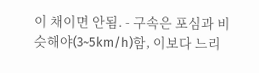이 채이면 안됨. - 구속은 포심과 비슷해야(3~5km/h)함, 이보다 느리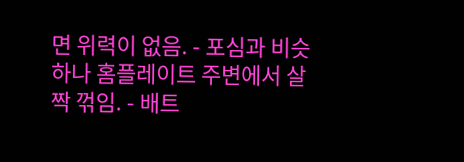면 위력이 없음. - 포심과 비슷하나 홈플레이트 주변에서 살짝 꺾임. - 배트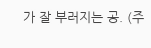가 잘 부러지는 공. (주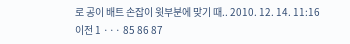로 공이 배트 손잡이 윗부분에 맞기 때.. 2010. 12. 14. 11:16 이전 1 ··· 85 86 87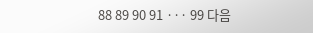88 89 90 91 ··· 99 다음